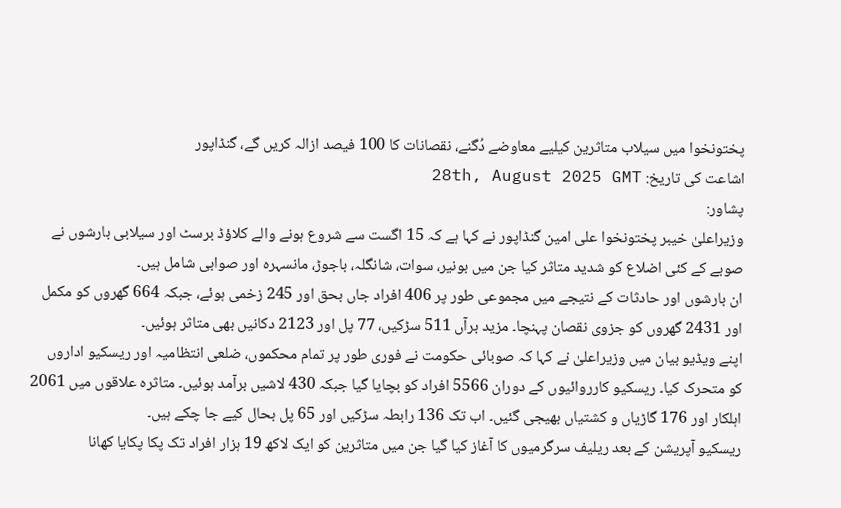پختونخوا میں سیلاب متاثرین کیلیے معاوضے دُگنے، نقصانات کا 100 فیصد ازالہ کریں گے، گنڈاپور
اشاعت کی تاریخ: 28th, August 2025 GMT
پشاور:
وزیراعلیٰ خیبر پختونخوا علی امین گنڈاپور نے کہا ہے کہ 15 اگست سے شروع ہونے والے کلاؤڈ برسٹ اور سیلابی بارشوں نے صوبے کے کئی اضلاع کو شدید متاثر کیا جن میں بونیر، سوات، شانگلہ، باجوڑ، مانسہرہ اور صوابی شامل ہیں۔
ان بارشوں اور حادثات کے نتیجے میں مجموعی طور پر 406 افراد جاں بحق اور 245 زخمی ہوئے، جبکہ 664 گھروں کو مکمل اور 2431 گھروں کو جزوی نقصان پہنچا۔ مزید برآں 511 سڑکیں، 77 پل اور 2123 دکانیں بھی متاثر ہوئیں۔
اپنے ویڈیو بیان میں وزیراعلیٰ نے کہا کہ صوبائی حکومت نے فوری طور پر تمام محکموں، ضلعی انتظامیہ اور ریسکیو اداروں کو متحرک کیا۔ ریسکیو کارروائیوں کے دوران 5566 افراد کو بچایا گیا جبکہ 430 لاشیں برآمد ہوئیں۔ متاثرہ علاقوں میں 2061 اہلکار اور 176 گاڑیاں و کشتیاں بھیجی گئیں۔ اب تک 136 رابطہ سڑکیں اور 65 پل بحال کیے جا چکے ہیں۔
ریسکیو آپریشن کے بعد ریلیف سرگرمیوں کا آغاز کیا گیا جن میں متاثرین کو ایک لاکھ 19 ہزار افراد تک پکا پکایا کھانا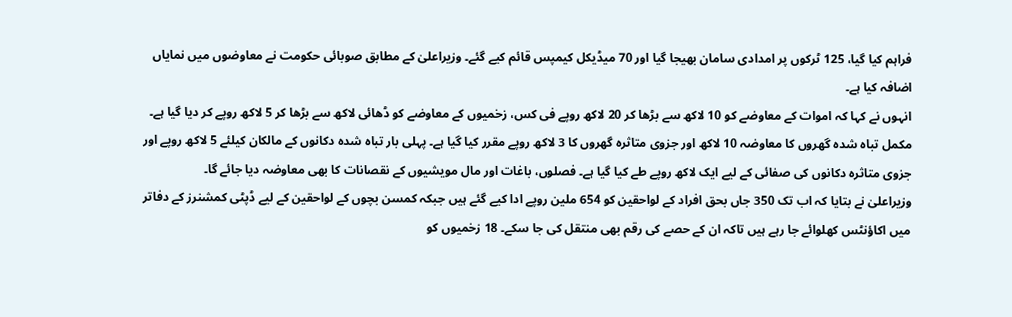فراہم کیا گیا، 125 ٹرکوں پر امدادی سامان بھیجا گیا اور 70 میڈیکل کیمپس قائم کیے گئے۔ وزیراعلیٰ کے مطابق صوبائی حکومت نے معاوضوں میں نمایاں اضافہ کیا ہے۔
انہوں نے کہا کہ اموات کے معاوضے کو 10 لاکھ سے بڑھا کر 20 لاکھ روپے فی کس، زخمیوں کے معاوضے کو ڈھائی لاکھ سے بڑھا کر 5 لاکھ روپے کر دیا گیا ہے۔ مکمل تباہ شدہ گھروں کا معاوضہ 10 لاکھ اور جزوی متاثرہ گھروں کا 3 لاکھ روپے مقرر کیا گیا ہے۔ پہلی بار تباہ شدہ دکانوں کے مالکان کیلئے 5 لاکھ روپے اور جزوی متاثرہ دکانوں کی صفائی کے لیے ایک لاکھ روپے طے کیا گیا ہے۔ فصلوں، باغات اور مال مویشیوں کے نقصانات کا بھی معاوضہ دیا جائے گا۔
وزیراعلیٰ نے بتایا کہ اب تک 350 جاں بحق افراد کے لواحقین کو 654 ملین روپے ادا کیے گئے ہیں جبکہ کمسن بچوں کے لواحقین کے لیے ڈپٹی کمشنرز کے دفاتر میں اکاؤنٹس کھلوائے جا رہے ہیں تاکہ ان کے حصے کی رقم بھی منتقل کی جا سکے۔ 18 زخمیوں کو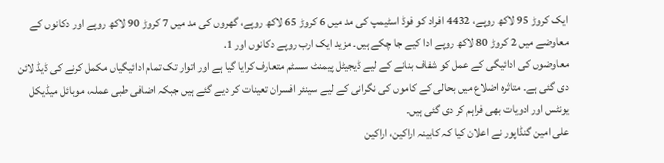ایک کروڑ 95 لاکھ روپے، 4432 افراد کو فوڈ اسٹیمپ کی مد میں 6 کروڑ 65 لاکھ روپے، گھروں کی مد میں 7 کروڑ 90 لاکھ روپے اور دکانوں کے معاوضے میں 2 کروڑ 80 لاکھ روپے ادا کیے جا چکے ہیں۔ مزید ایک ارب روپے دکانوں اور 1.
معاوضوں کی ادائیگی کے عمل کو شفاف بنانے کے لیے ڈیجیٹل پیمنٹ سسٹم متعارف کرایا گیا ہے اور اتوار تک تمام ادائیگیاں مکمل کرنے کی ڈیڈ لائن دی گئی ہے۔ متاثرہ اضلاع میں بحالی کے کاموں کی نگرانی کے لیے سینئر افسران تعینات کر دیے گئے ہیں جبکہ اضافی طبی عملہ، موبائل میڈیکل یونٹس اور ادویات بھی فراہم کر دی گئی ہیں۔
علی امین گنڈاپور نے اعلان کیا کہ کابینہ اراکین، اراکین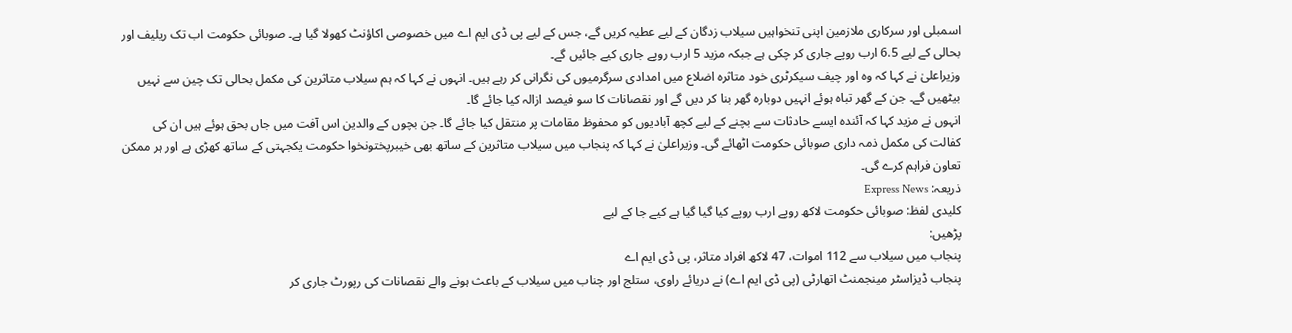اسمبلی اور سرکاری ملازمین اپنی تنخواہیں سیلاب زدگان کے لیے عطیہ کریں گے، جس کے لیے پی ڈی ایم اے میں خصوصی اکاؤنٹ کھولا گیا ہے۔ صوبائی حکومت اب تک ریلیف اور بحالی کے لیے 6.5 ارب روپے جاری کر چکی ہے جبکہ مزید 5 ارب روپے جاری کیے جائیں گے۔
وزیراعلیٰ نے کہا کہ وہ اور چیف سیکرٹری خود متاثرہ اضلاع میں امدادی سرگرمیوں کی نگرانی کر رہے ہیں۔ انہوں نے کہا کہ ہم سیلاب متاثرین کی مکمل بحالی تک چین سے نہیں بیٹھیں گے۔ جن کے گھر تباہ ہوئے انہیں دوبارہ گھر بنا کر دیں گے اور نقصانات کا سو فیصد ازالہ کیا جائے گا۔
انہوں نے مزید کہا کہ آئندہ ایسے حادثات سے بچنے کے لیے کچھ آبادیوں کو محفوظ مقامات پر منتقل کیا جائے گا۔ جن بچوں کے والدین اس آفت میں جاں بحق ہوئے ہیں ان کی کفالت کی مکمل ذمہ داری صوبائی حکومت اٹھائے گی۔ وزیراعلیٰ نے کہا کہ پنجاب میں سیلاب متاثرین کے ساتھ بھی خیبرپختونخوا حکومت یکجہتی کے ساتھ کھڑی ہے اور ہر ممکن تعاون فراہم کرے گی۔
ذریعہ: Express News
کلیدی لفظ: صوبائی حکومت لاکھ روپے ارب روپے کیا گیا گیا ہے کیے جا کے لیے
پڑھیں:
پنجاب میں سیلاب سے 112 اموات، 47 لاکھ افراد متاثر، پی ڈی ایم اے
پنجاب ڈیزاسٹر مینجمنٹ اتھارٹی (پی ڈی ایم اے) نے دریائے راوی، ستلج اور چناب میں سیلاب کے باعث ہونے والے نقصانات کی رپورٹ جاری کر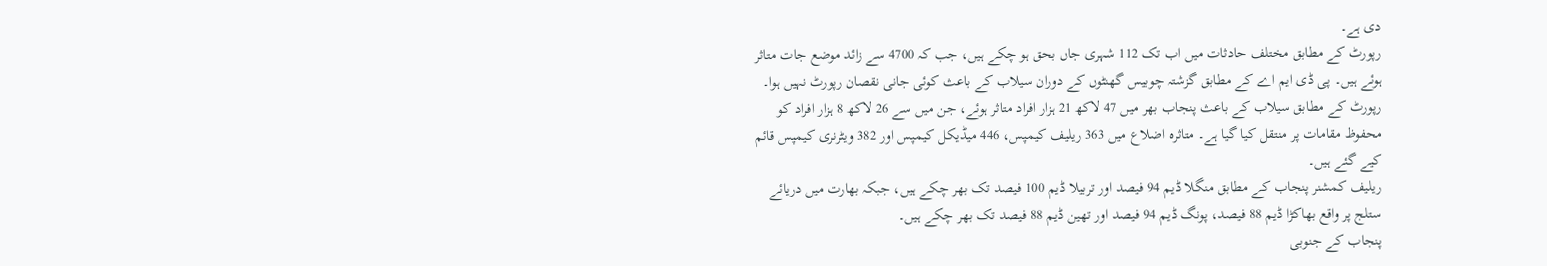دی ہے۔
رپورٹ کے مطابق مختلف حادثات میں اب تک 112 شہری جاں بحق ہو چکے ہیں، جب کہ 4700 سے زائد موضع جات متاثر ہوئے ہیں۔ پی ڈی ایم اے کے مطابق گزشتہ چوبیس گھنٹوں کے دوران سیلاب کے باعث کوئی جانی نقصان رپورٹ نہیں ہوا۔
رپورٹ کے مطابق سیلاب کے باعث پنجاب بھر میں 47 لاکھ 21 ہزار افراد متاثر ہوئے، جن میں سے 26 لاکھ 8 ہزار افراد کو محفوظ مقامات پر منتقل کیا گیا ہے۔ متاثرہ اضلاع میں 363 ریلیف کیمپس، 446 میڈیکل کیمپس اور 382 ویٹرنری کیمپس قائم کیے گئے ہیں۔
ریلیف کمشنر پنجاب کے مطابق منگلا ڈیم 94 فیصد اور تربیلا ڈیم 100 فیصد تک بھر چکے ہیں، جبکہ بھارت میں دریائے ستلج پر واقع بھاکڑا ڈیم 88 فیصد، پونگ ڈیم 94 فیصد اور تھین ڈیم 88 فیصد تک بھر چکے ہیں۔
پنجاب کے جنوبی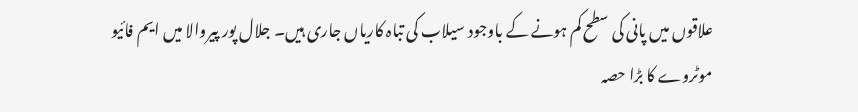علاقوں میں پانی کی سطح کم ہونے کے باوجود سیلاب کی تباہ کاریاں جاری ہیں۔ جلال پور پیروالا میں ایم فائیو موٹروے کا بڑا حصہ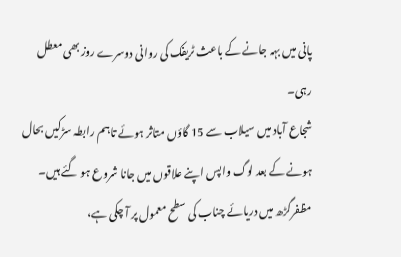پانی میں بہہ جانے کے باعث ٹریفک کی روانی دوسرے روز بھی معطل رہی۔
شجاع آباد میں سیلاب سے 15 گاؤں متاثر ہوئے تاہم رابطہ سڑکیں بحال ہونے کے بعد لوگ واپس اپنے علاقوں میں جانا شروع ہو گئے ہیں۔ مظفرگڑھ میں دریائے چناب کی سطح معمول پر آ چکی ہے،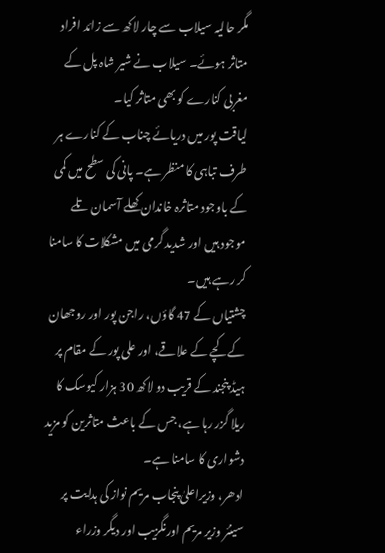مگر حالیہ سیلاب سے چار لاکھ سے زائد افراد متاثر ہوئے۔ سیلاب نے شیر شاہ پل کے مغربی کنارے کو بھی متاثر کیا۔
لیاقت پور میں دریائے چناب کے کنارے ہر طرف تباہی کا منظر ہے۔ پانی کی سطح میں کمی کے باوجود متاثرہ خاندان کھلے آسمان تلے موجود ہیں اور شدید گرمی میں مشکلات کا سامنا کر رہے ہیں۔
چشتیاں کے 47 گاؤں، راجن پور اور روجھان کے کچے کے علاقے، اور علی پور کے مقام پر ہیڈ پنجند کے قریب دو لاکھ 30 ہزار کیوسک کا ریلا گزر رہا ہے، جس کے باعث متاثرین کو مزید دشواری کا سامنا ہے۔
ادھر، وزیراعلیٰ پنجاب مریم نواز کی ہدایت پر سینئر وزیر مریم اورنگزیب اور دیگر وزراء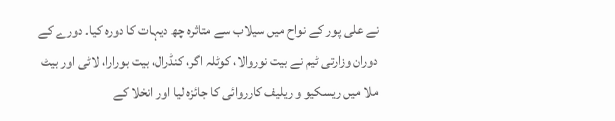نے علی پور کے نواح میں سیلاب سے متاثرہ چھ دیہات کا دورہ کیا۔ دورے کے دوران وزارتی ٹیم نے بیت نوروالا، کوٹلہ اگر، کنڈرال، بیت بورارا، لاٹی اور بیٹ ملا میں ریسکیو و ریلیف کارروائی کا جائزہ لیا اور انخلا کے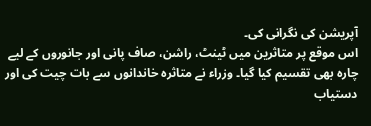آپریشن کی نگرانی کی۔
اس موقع پر متاثرین میں ٹینٹ، راشن، صاف پانی اور جانوروں کے لیے چارہ بھی تقسیم کیا گیا۔ وزراء نے متاثرہ خاندانوں سے بات چیت کی اور دستیاب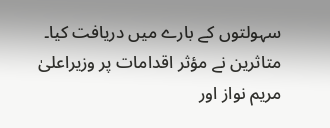سہولتوں کے بارے میں دریافت کیا۔ متاثرین نے مؤثر اقدامات پر وزیراعلیٰ مریم نواز اور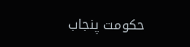حکومت پنجاب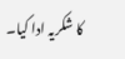کا شکریہ ادا کیا۔